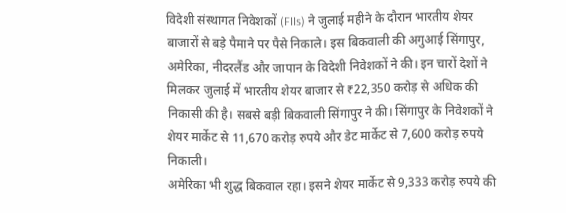विदेशी संस्थागत निवेशकों (FIIs) ने जुलाई महीने के दौरान भारतीय शेयर बाजारों से बड़े पैमाने पर पैसे निकाले। इस बिकवाली की अगुआई सिंगापुर, अमेरिका, नीदरलैंड और जापान के विदेशी निवेशकों ने की। इन चारों देशों ने मिलकर जुलाई में भारतीय शेयर बाजार से ₹22,350 करोड़ से अधिक की निकासी की है। सबसे बड़ी बिकवाली सिंगापुर ने की। सिंगापुर के निवेशकों ने शेयर मार्केट से 11,670 करोड़ रुपये और डेट मार्केट से 7,600 करोड़ रुपये निकाली।
अमेरिका भी शुद्ध बिकवाल रहा। इसने शेयर मार्केट से 9,333 करोड़ रुपये की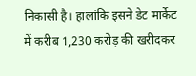निकासी है। हालांकि इसने डेट मार्केट में करीब 1,230 करोड़ की खरीदकर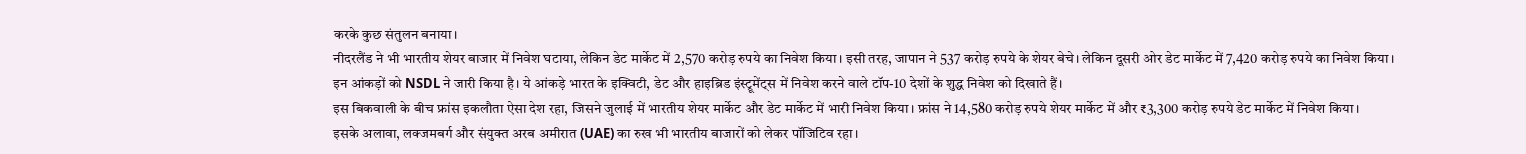करके कुछ संतुलन बनाया।
नीदरलैंड ने भी भारतीय शेयर बाजार में निवेश घटाया, लेकिन डेट मार्केट में 2,570 करोड़ रुपये का निवेश किया। इसी तरह, जापान ने 537 करोड़ रुपये के शेयर बेचे। लेकिन दूसरी ओर डेट मार्केट में 7,420 करोड़ रुपये का निवेश किया।
इन आंकड़ों को NSDL ने जारी किया है। ये आंकड़े भारत के इक्विटी, डेट और हाइब्रिड इंस्ट्रूमेंट्स में निवेश करने वाले टॉप-10 देशों के शुद्ध निवेश को दिखाते हैं।
इस बिकवाली के बीच फ्रांस इकलौता ऐसा देश रहा, जिसने जुलाई में भारतीय शेयर मार्केट और डेट मार्केट में भारी निवेश किया। फ्रांस ने 14,580 करोड़ रुपये शेयर मार्केट में और ₹3,300 करोड़ रुपये डेट मार्केट में निवेश किया।
इसके अलावा, लक्जमबर्ग और संयुक्त अरब अमीरात (UAE) का रुख भी भारतीय बाजारों को लेकर पॉजिटिव रहा।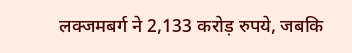लक्जमबर्ग ने 2,133 करोड़ रुपये, जबकि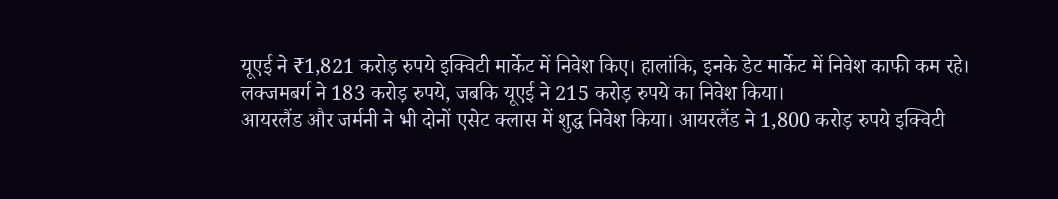यूएई ने ₹1,821 करोड़ रुपये इक्विटी मार्केट में निवेश किए। हालांकि, इनके डेट मार्केट में निवेश काफी कम रहे। लक्जमबर्ग ने 183 करोड़ रुपये, जबकि यूएई ने 215 करोड़ रुपये का निवेश किया।
आयरलैंड और जर्मनी ने भी दोनों एसेट क्लास में शुद्ध निवेश किया। आयरलैंड ने 1,800 करोड़ रुपये इक्विटी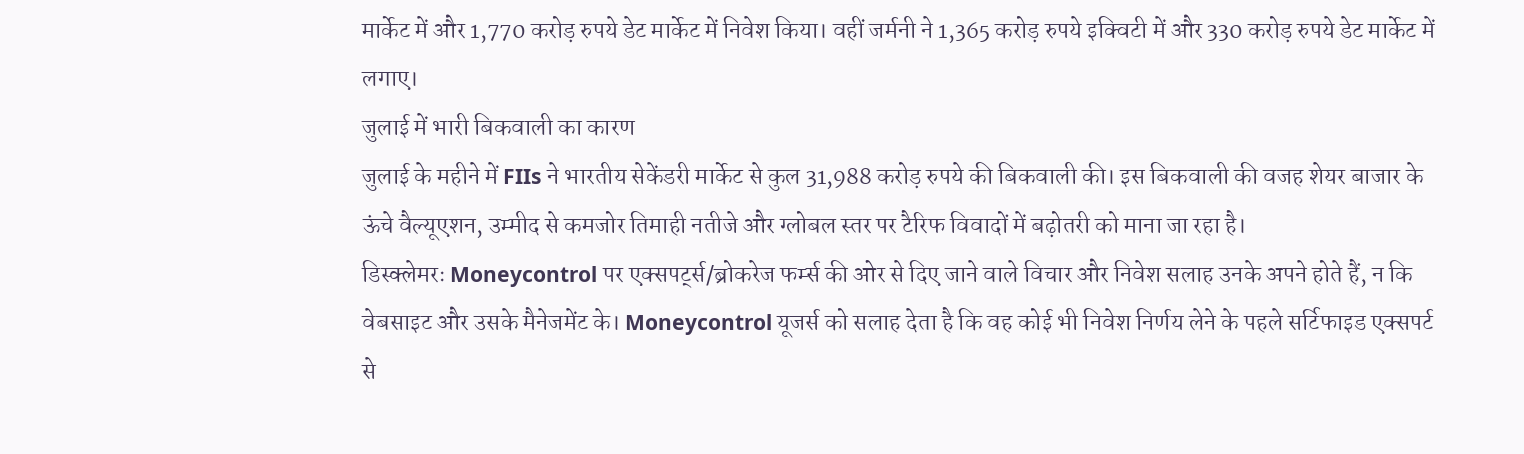मार्केट में और 1,770 करोड़ रुपये डेट मार्केट में निवेश किया। वहीं जर्मनी ने 1,365 करोड़ रुपये इक्विटी में और 330 करोड़ रुपये डेट मार्केट में लगाए।
जुलाई में भारी बिकवाली का कारण
जुलाई के महीने में FIIs ने भारतीय सेकेंडरी मार्केट से कुल 31,988 करोड़ रुपये की बिकवाली की। इस बिकवाली की वजह शेयर बाजार के ऊंचे वैल्यूएशन, उम्मीद से कमजोर तिमाही नतीजे और ग्लोबल स्तर पर टैरिफ विवादों में बढ़ोतरी को माना जा रहा है।
डिस्क्लेमरः Moneycontrol पर एक्सपर्ट्स/ब्रोकरेज फर्म्स की ओर से दिए जाने वाले विचार और निवेश सलाह उनके अपने होते हैं, न कि वेबसाइट और उसके मैनेजमेंट के। Moneycontrol यूजर्स को सलाह देता है कि वह कोई भी निवेश निर्णय लेने के पहले सर्टिफाइड एक्सपर्ट से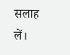सलाह लें।